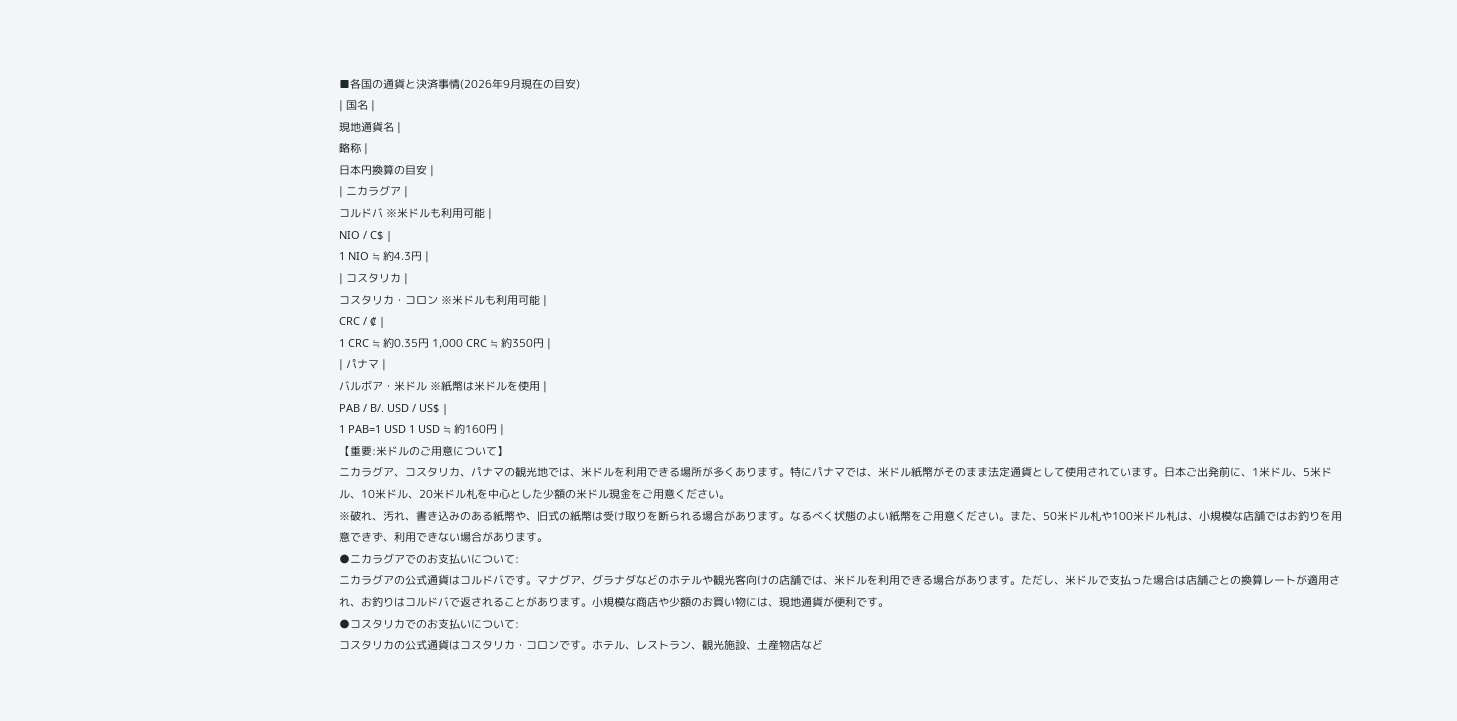■各国の通貨と決済事情(2026年9月現在の目安)
| 国名 |
現地通貨名 |
略称 |
日本円換算の目安 |
| ニカラグア |
コルドバ ※米ドルも利用可能 |
NIO / C$ |
1 NIO ≒ 約4.3円 |
| コスタリカ |
コスタリカ・コロン ※米ドルも利用可能 |
CRC / ₡ |
1 CRC ≒ 約0.35円 1,000 CRC ≒ 約350円 |
| パナマ |
バルボア・米ドル ※紙幣は米ドルを使用 |
PAB / B/. USD / US$ |
1 PAB=1 USD 1 USD ≒ 約160円 |
【重要:米ドルのご用意について】
ニカラグア、コスタリカ、パナマの観光地では、米ドルを利用できる場所が多くあります。特にパナマでは、米ドル紙幣がそのまま法定通貨として使用されています。日本ご出発前に、1米ドル、5米ドル、10米ドル、20米ドル札を中心とした少額の米ドル現金をご用意ください。
※破れ、汚れ、書き込みのある紙幣や、旧式の紙幣は受け取りを断られる場合があります。なるべく状態のよい紙幣をご用意ください。また、50米ドル札や100米ドル札は、小規模な店舗ではお釣りを用意できず、利用できない場合があります。
●ニカラグアでのお支払いについて:
ニカラグアの公式通貨はコルドバです。マナグア、グラナダなどのホテルや観光客向けの店舗では、米ドルを利用できる場合があります。ただし、米ドルで支払った場合は店舗ごとの換算レートが適用され、お釣りはコルドバで返されることがあります。小規模な商店や少額のお買い物には、現地通貨が便利です。
●コスタリカでのお支払いについて:
コスタリカの公式通貨はコスタリカ・コロンです。ホテル、レストラン、観光施設、土産物店など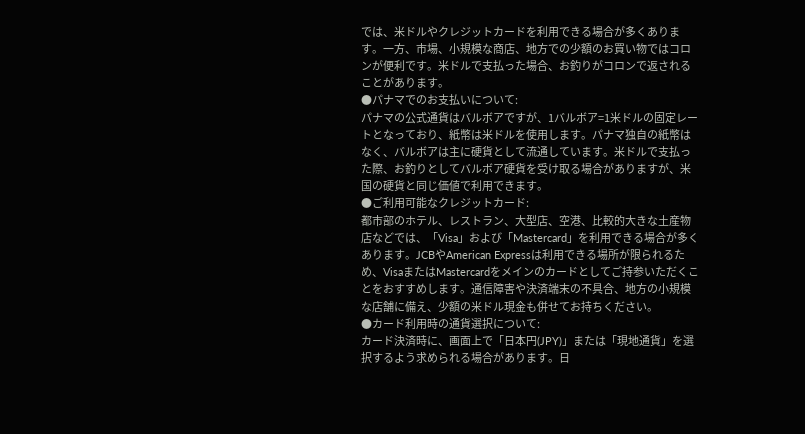では、米ドルやクレジットカードを利用できる場合が多くあります。一方、市場、小規模な商店、地方での少額のお買い物ではコロンが便利です。米ドルで支払った場合、お釣りがコロンで返されることがあります。
●パナマでのお支払いについて:
パナマの公式通貨はバルボアですが、1バルボア=1米ドルの固定レートとなっており、紙幣は米ドルを使用します。パナマ独自の紙幣はなく、バルボアは主に硬貨として流通しています。米ドルで支払った際、お釣りとしてバルボア硬貨を受け取る場合がありますが、米国の硬貨と同じ価値で利用できます。
●ご利用可能なクレジットカード:
都市部のホテル、レストラン、大型店、空港、比較的大きな土産物店などでは、「Visa」および「Mastercard」を利用できる場合が多くあります。JCBやAmerican Expressは利用できる場所が限られるため、VisaまたはMastercardをメインのカードとしてご持参いただくことをおすすめします。通信障害や決済端末の不具合、地方の小規模な店舗に備え、少額の米ドル現金も併せてお持ちください。
●カード利用時の通貨選択について:
カード決済時に、画面上で「日本円(JPY)」または「現地通貨」を選択するよう求められる場合があります。日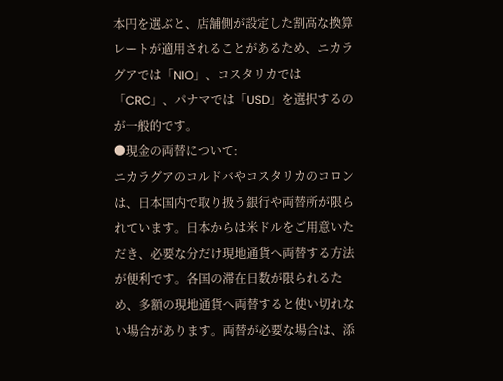本円を選ぶと、店舗側が設定した割高な換算レートが適用されることがあるため、ニカラグアでは「NIO」、コスタリカでは「CRC」、パナマでは「USD」を選択するのが一般的です。
●現金の両替について:
ニカラグアのコルドバやコスタリカのコロンは、日本国内で取り扱う銀行や両替所が限られています。日本からは米ドルをご用意いただき、必要な分だけ現地通貨へ両替する方法が便利です。各国の滞在日数が限られるため、多額の現地通貨へ両替すると使い切れない場合があります。両替が必要な場合は、添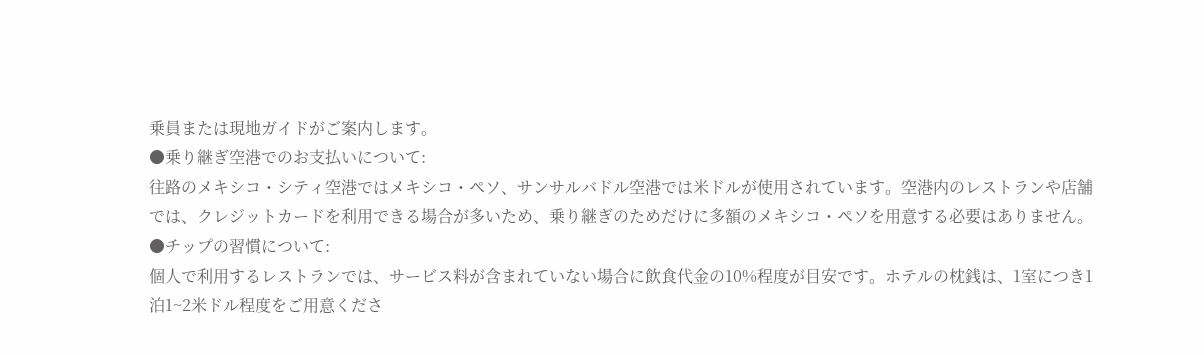乗員または現地ガイドがご案内します。
●乗り継ぎ空港でのお支払いについて:
往路のメキシコ・シティ空港ではメキシコ・ペソ、サンサルバドル空港では米ドルが使用されています。空港内のレストランや店舗では、クレジットカードを利用できる場合が多いため、乗り継ぎのためだけに多額のメキシコ・ペソを用意する必要はありません。
●チップの習慣について:
個人で利用するレストランでは、サービス料が含まれていない場合に飲食代金の10%程度が目安です。ホテルの枕銭は、1室につき1泊1~2米ドル程度をご用意くださ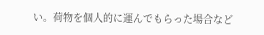い。荷物を個人的に運んでもらった場合など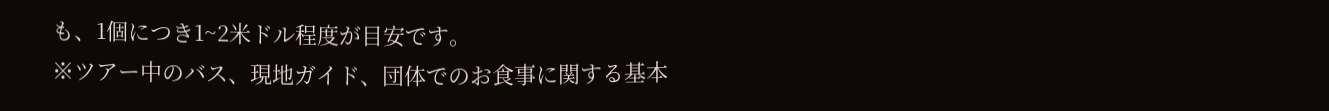も、1個につき1~2米ドル程度が目安です。
※ツアー中のバス、現地ガイド、団体でのお食事に関する基本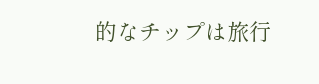的なチップは旅行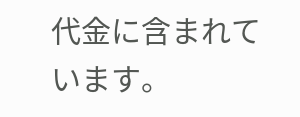代金に含まれています。